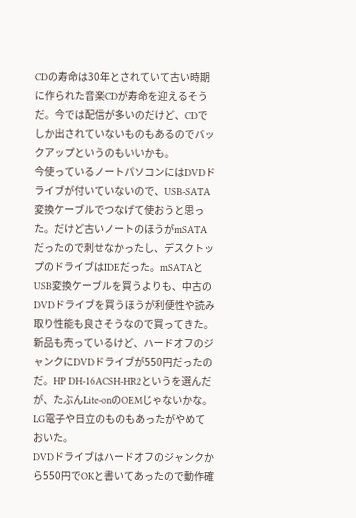CDの寿命は30年とされていて古い時期に作られた音楽CDが寿命を迎えるそうだ。今では配信が多いのだけど、CDでしか出されていないものもあるのでバックアップというのもいいかも。
今使っているノートパソコンにはDVDドライブが付いていないので、USB-SATA変換ケーブルでつなげて使おうと思った。だけど古いノートのほうがmSATAだったので刺せなかったし、デスクトップのドライブはIDEだった。mSATAとUSB変換ケーブルを買うよりも、中古のDVDドライブを買うほうが利便性や読み取り性能も良さそうなので買ってきた。
新品も売っているけど、ハードオフのジャンクにDVDドライブが550円だったのだ。HP DH-16ACSH-HR2というを選んだが、たぶんLite-onのOEMじゃないかな。LG電子や日立のものもあったがやめておいた。
DVDドライブはハードオフのジャンクから550円でOKと書いてあったので動作確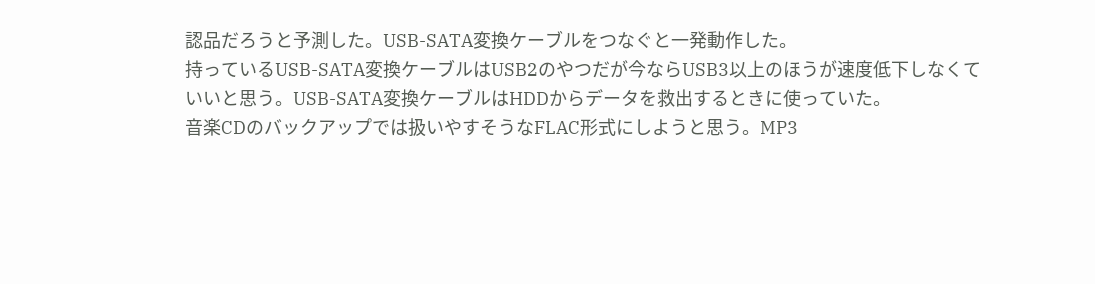認品だろうと予測した。USB-SATA変換ケーブルをつなぐと一発動作した。
持っているUSB-SATA変換ケーブルはUSB2のやつだが今ならUSB3以上のほうが速度低下しなくていいと思う。USB-SATA変換ケーブルはHDDからデータを救出するときに使っていた。
音楽CDのバックアップでは扱いやすそうなFLAC形式にしようと思う。MP3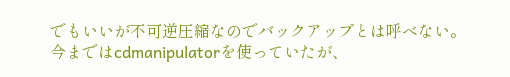でもいいが不可逆圧縮なのでバックアップとは呼べない。今まではcdmanipulatorを使っていたが、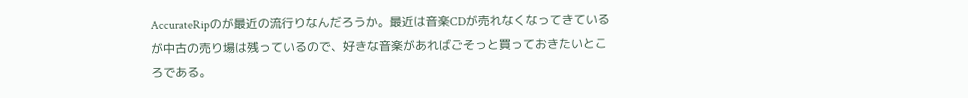AccurateRipのが最近の流行りなんだろうか。最近は音楽CDが売れなくなってきているが中古の売り場は残っているので、好きな音楽があればごそっと買っておきたいところである。